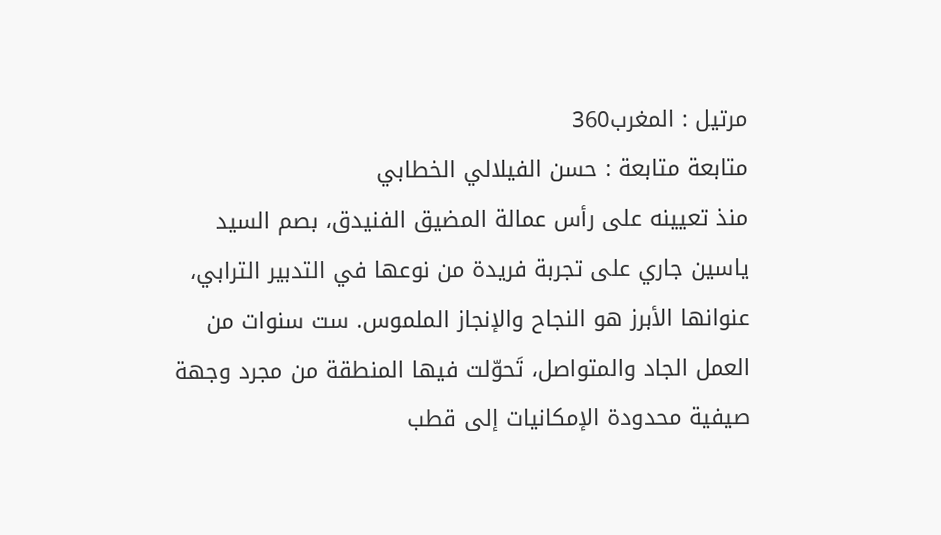مرتيل : المغرب360
متابعة متابعة : حسن الفيلالي الخطابي
منذ تعيينه على رأس عمالة المضيق الفنيدق، بصم السيد ياسين جاري على تجربة فريدة من نوعها في التدبير الترابي، عنوانها الأبرز هو النجاح والإنجاز الملموس. ست سنوات من العمل الجاد والمتواصل، تَحوّلت فيها المنطقة من مجرد وجهة صيفية محدودة الإمكانيات إلى قطب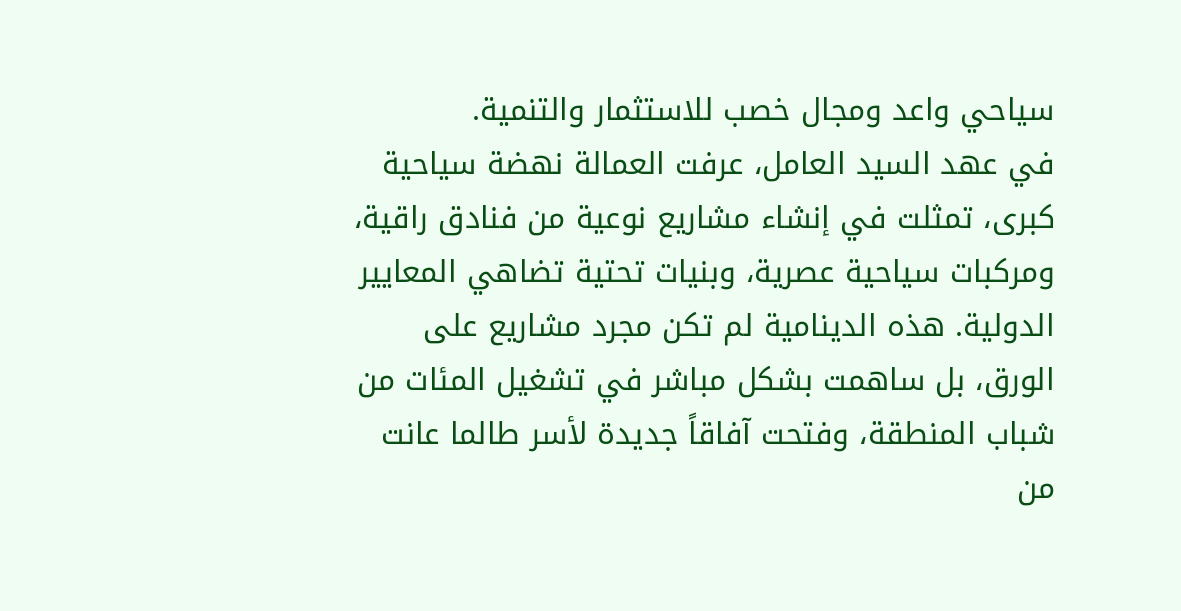سياحي واعد ومجال خصب للاستثمار والتنمية.
في عهد السيد العامل، عرفت العمالة نهضة سياحية كبرى، تمثلت في إنشاء مشاريع نوعية من فنادق راقية، ومركبات سياحية عصرية، وبنيات تحتية تضاهي المعايير الدولية. هذه الدينامية لم تكن مجرد مشاريع على الورق، بل ساهمت بشكل مباشر في تشغيل المئات من شباب المنطقة، وفتحت آفاقاً جديدة لأسر طالما عانت من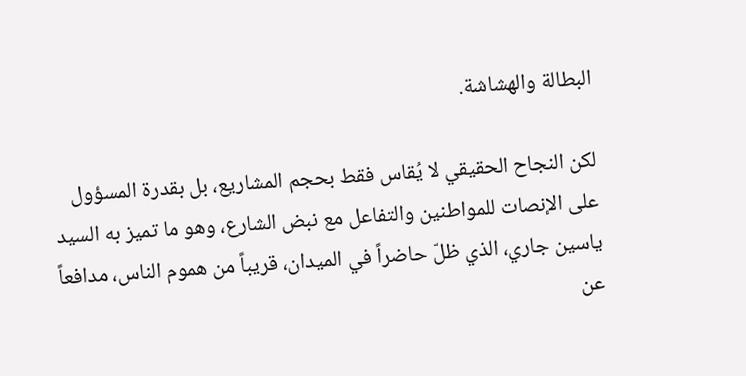البطالة والهشاشة.

لكن النجاح الحقيقي لا يُقاس فقط بحجم المشاريع، بل بقدرة المسؤول على الإنصات للمواطنين والتفاعل مع نبض الشارع، وهو ما تميز به السيد ياسين جاري، الذي ظلّ حاضراً في الميدان، قريباً من هموم الناس، مدافعاً عن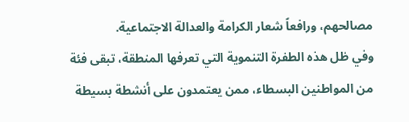مصالحهم، ورافعاً شعار الكرامة والعدالة الاجتماعية.
وفي ظل هذه الطفرة التنموية التي تعرفها المنطقة، تبقى فئة من المواطنين البسطاء، ممن يعتمدون على أنشطة بسيطة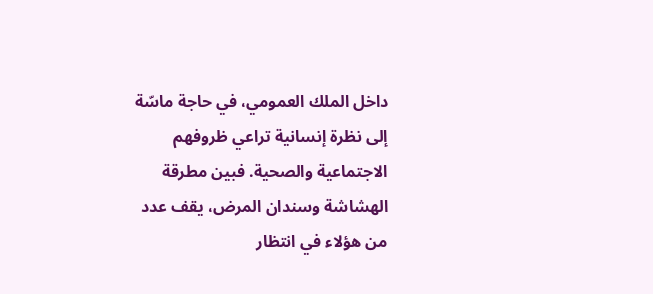داخل الملك العمومي، في حاجة ماسّة إلى نظرة إنسانية تراعي ظروفهم الاجتماعية والصحية. فبين مطرقة الهشاشة وسندان المرض، يقف عدد من هؤلاء في انتظار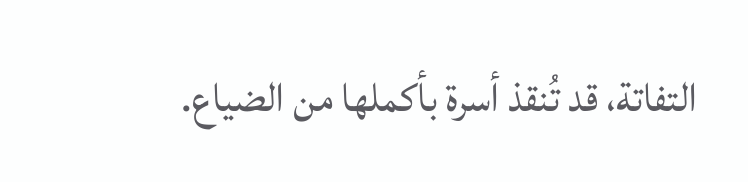التفاتة، قد تُنقذ أسرة بأكملها من الضياع.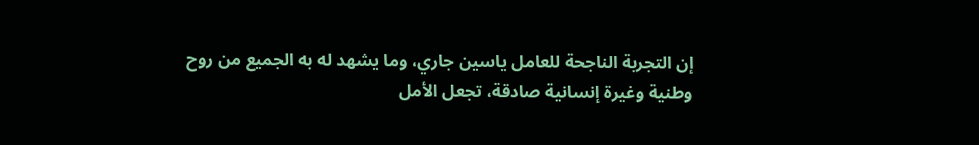إن التجربة الناجحة للعامل ياسين جاري، وما يشهد له به الجميع من روح وطنية وغيرة إنسانية صادقة، تجعل الأمل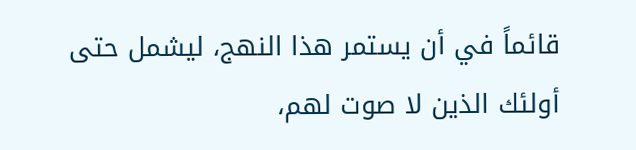قائماً في أن يستمر هذا النهج، ليشمل حتى أولئك الذين لا صوت لهم،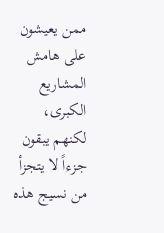ممن يعيشون على هامش المشاريع الكبرى، لكنهم يبقون جزءاً لا يتجزأ من نسيج هذه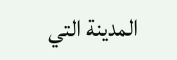المدينة التي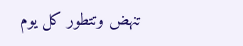تنهض وتتطور كل يوم